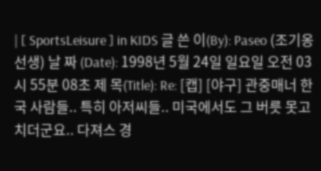| [ SportsLeisure ] in KIDS 글 쓴 이(By): Paseo (조기옹선생) 날 짜 (Date): 1998년 5월 24일 일요일 오전 03시 55분 08초 제 목(Title): Re: [캡] [야구] 관중매너 한국 사람들.. 특히 아저씨들.. 미국에서도 그 버릇 못고치더군요.. 다져스 경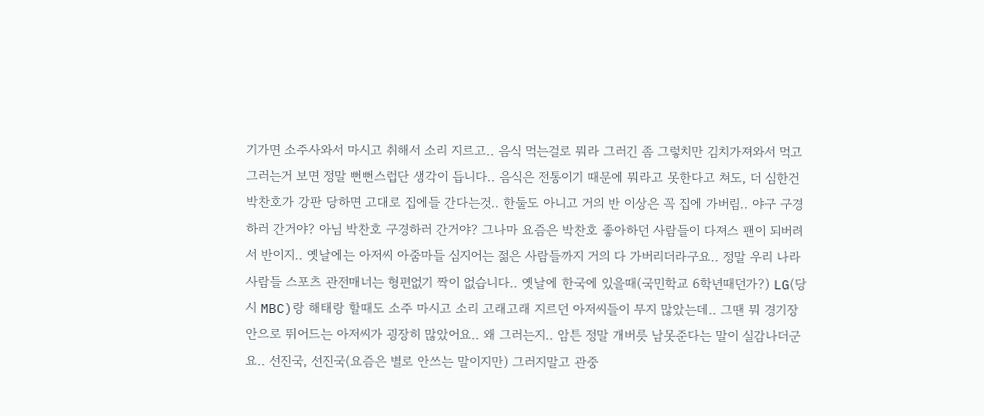기가면 소주사와서 마시고 취해서 소리 지르고.. 음식 먹는걸로 뭐라 그러긴 좀 그렇치만 김치가져와서 먹고 그러는거 보면 정말 뻔뻔스럽단 생각이 듭니다.. 음식은 전통이기 때문에 뭐라고 못한다고 쳐도, 더 심한건 박찬호가 강판 당하면 고대로 집에들 간다는것.. 한둘도 아니고 거의 반 이상은 꼭 집에 가버림.. 야구 구경하러 간거야? 아님 박찬호 구경하러 간거야? 그나마 요즘은 박찬호 좋아하던 사람들이 다져스 팬이 되버려서 반이지.. 옛날에는 아저씨 아줌마들 심지어는 젊은 사람들까지 거의 다 가버리더라구요.. 정말 우리 나라 사람들 스포츠 관전매너는 형편없기 짝이 없습니다.. 옛날에 한국에 있을때(국민학교 6학년때던가?) LG(당시 MBC)랑 해태랑 할때도 소주 마시고 소리 고래고래 지르던 아저씨들이 무지 많았는데.. 그땐 뭐 경기장 안으로 뛰어드는 아저씨가 굉장히 많았어요.. 왜 그러는지.. 암튼 정말 개버릇 남못준다는 말이 실감나더군요.. 선진국, 선진국(요즘은 별로 안쓰는 말이지만) 그러지말고 관중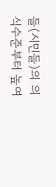들(시민들)의 의식수준부터 높여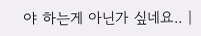야 하는게 아닌가 싶네요.. |